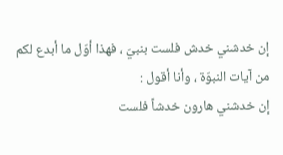إن خدشني خدش فلست بنبيّ ، فهذا أوّل ما أبدع لكم من آيات النبوّة ، وأنا أقول :
إن خدشني هارون خدشاً فلست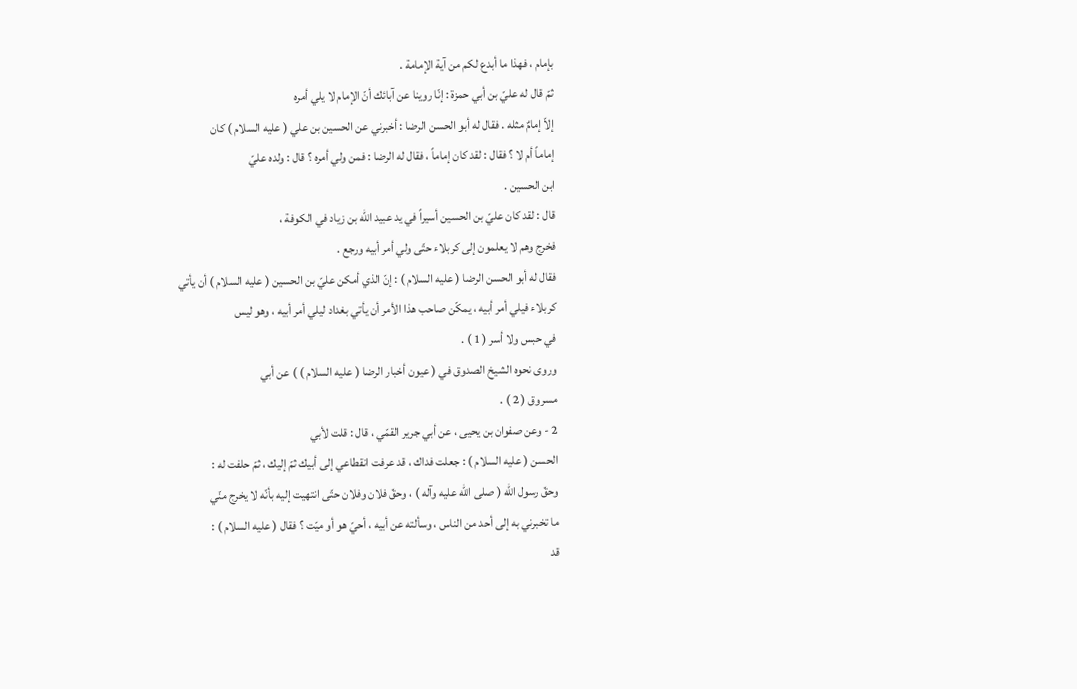بإمام ، فهذا ما أبدع لكم من آية الإمامة .
ثمّ قال له عليّ بن أبي حمزة : إنّا روينا عن آبائك أنّ الإمام لا يلي أمره
إلاّ إمامٌ مثله . فقال له أبو الحسن الرضا : أخبرني عن الحسين بن علي ( عليه السلام ) كان
إماماً أم لا ؟ فقال : لقد كان إماماً ، فقال له الرضا : فمن ولي أمره ؟ قال : ولده عليّ
ابن الحسين .
قال : لقد كان عليّ بن الحسين أسيراً في يد عبيد الله بن زياد في الكوفة ،
فخرج وهم لا يعلمون إلى كربلاء حتّى ولي أمر أبيه ورجع .
فقال له أبو الحسن الرضا ( عليه السلام ) : إنّ الذي أمكن عليّ بن الحسين ( عليه السلام ) أن يأتي
كربلاء فيلي أمر أبيه ، يمكّن صاحب هذا الأمر أن يأتي بغداد ليلي أمر أبيه ، وهو ليس
في حبس ولا أسر ( 1 ) .
وروى نحوه الشيخ الصدوق في ( عيون أخبار الرضا ( عليه السلام ) ) عن أبي
مسروق ( 2 ) .
2 - وعن صفوان بن يحيى ، عن أبي جرير القمّي ، قال : قلت لأبي
الحسن ( عليه السلام ) : جعلت فداك ، قد عرفت انقطاعي إلى أبيك ثمّ إليك ، ثمّ حلفت له :
وحقّ رسول الله ( صلى الله عليه وآله ) ، وحقّ فلان وفلان حتّى انتهيت إليه بأنّه لا يخرج منّي
ما تخبرني به إلى أحد من الناس ، وسألته عن أبيه ، أحيّ هو أو ميّت ؟ فقال ( عليه السلام ) :
قد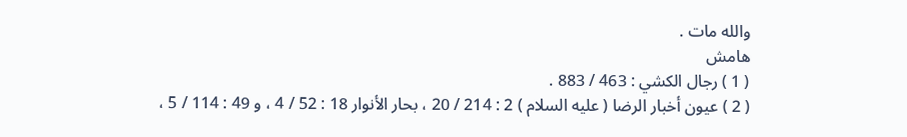والله مات .
هامش
( 1 ) رجال الكشي : 463 / 883 .
( 2 ) عيون أخبار الرضا ( عليه السلام ) 2 : 214 / 20 ، بحار الأنوار 18 : 52 / 4 ، و 49 : 114 / 5 ،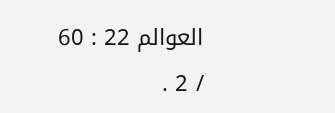العوالم 22 : 60 / 2 .